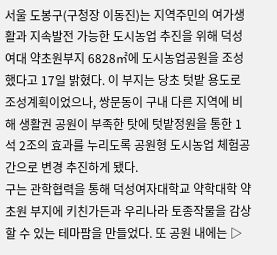서울 도봉구(구청장 이동진)는 지역주민의 여가생활과 지속발전 가능한 도시농업 추진을 위해 덕성여대 약초원부지 6828㎡에 도시농업공원을 조성했다고 17일 밝혔다. 이 부지는 당초 텃밭 용도로 조성계획이었으나, 쌍문동이 구내 다른 지역에 비해 생활권 공원이 부족한 탓에 텃밭정원을 통한 1석 2조의 효과를 누리도록 공원형 도시농업 체험공간으로 변경 추진하게 됐다.
구는 관학협력을 통해 덕성여자대학교 약학대학 약초원 부지에 키친가든과 우리나라 토종작물을 감상할 수 있는 테마팜을 만들었다. 또 공원 내에는 ▷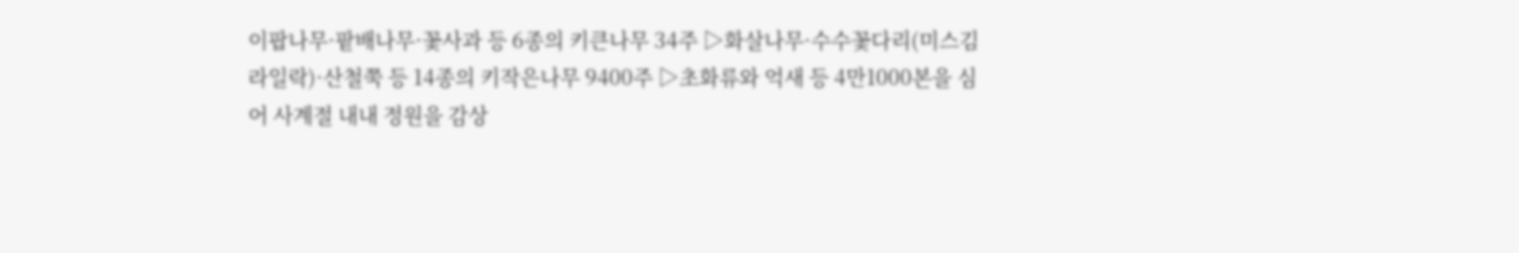이팝나무·팥배나무·꽃사과 등 6종의 키큰나무 34주 ▷화살나무·수수꽃다리(미스김라일락)·산철쭉 등 14종의 키작은나무 9400주 ▷초화류와 억새 등 4만1000본을 심어 사계절 내내 정원을 감상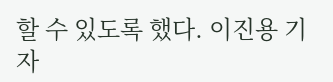할 수 있도록 했다. 이진용 기자